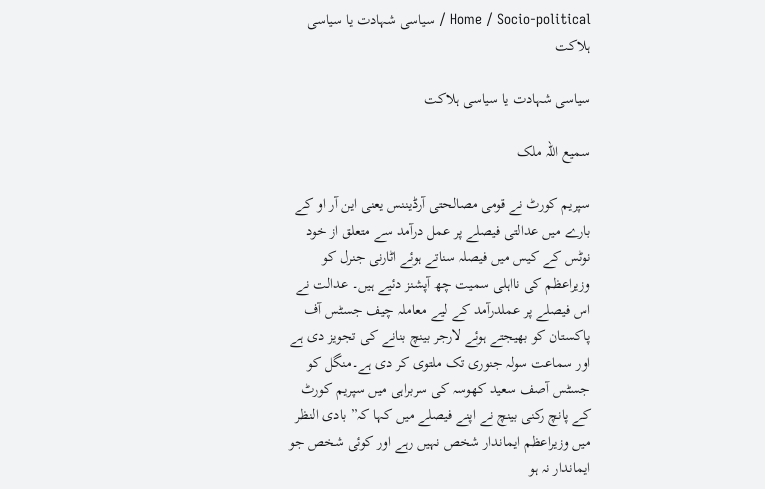Home / Socio-political / سیاسی شہادت یا سیاسی ہلاکت

سیاسی شہادت یا سیاسی ہلاکت

سمیع اللہ ملک

سپریم کورٹ نے قومی مصالحتی آرڈیننس یعنی این آر او کے بارے میں عدالتی فیصلے پر عمل درآمد سے متعلق از خود نوٹس کے کیس میں فیصلہ سناتے ہوئے اٹارنی جنرل کو وزیراعظم کی نااہلی سمیت چھ آپشنز دئیے ہیں۔ عدالت نے اس فیصلے پر عملدرآمد کے لیے معاملہ چیف جسٹس آف پاکستان کو بھیجتے ہوئے لارجر بینچ بنانے کی تجویز دی ہے اور سماعت سولہ جنوری تک ملتوی کر دی ہے۔منگل کو جسٹس آصف سعید کھوسہ کی سربراہی میں سپریم کورٹ کے پانچ رکنی بینچ نے اپنے فیصلے میں کہا کہ” بادی النظر میں وزیراعظم ایماندار شخص نہیں رہے اور کوئی شخص جو ایماندار نہ ہو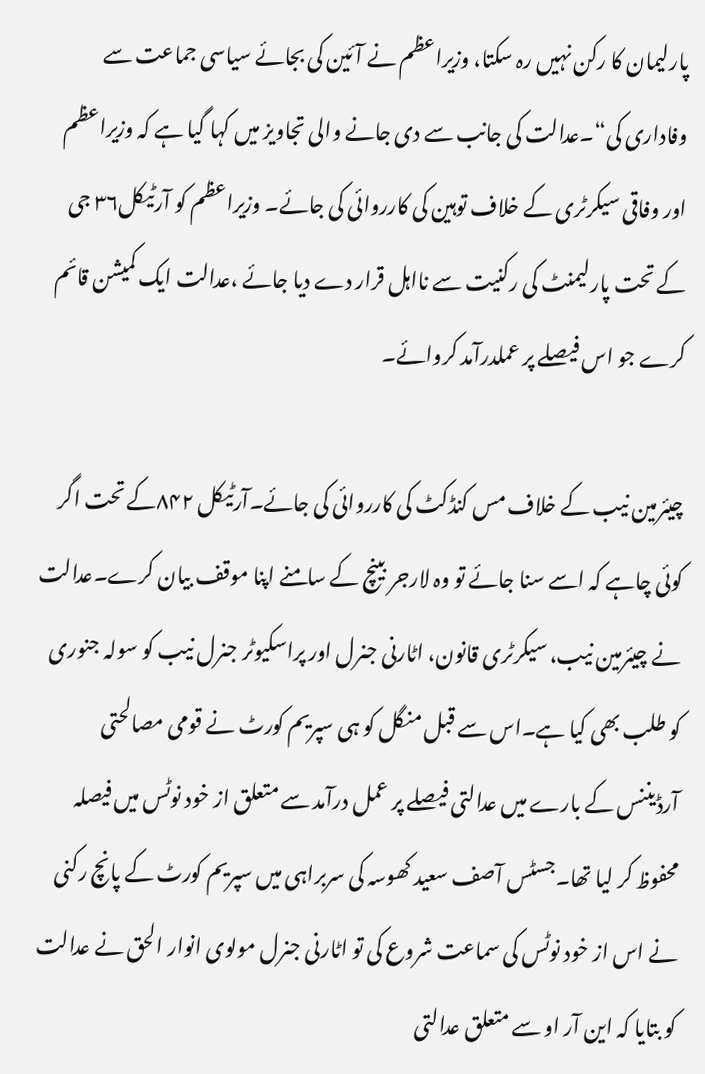پارلیمان کا رکن نہیں رہ سکتا، وزیراعظم نے آئین کی بجائے سیاسی جماعت سے وفاداری کی“۔عدالت کی جانب سے دی جانے والی تجاویز میں کہا گیا ہے کہ وزیراعظم اور وفاقی سیکرٹری کے خلاف توہین کی کارروائی کی جائے۔ وزیراعظم کو آرٹیکل۳۶ جی کے تحت پارلیمنٹ کی رکنیت سے نااہل قرار دے دیا جائے ،عدالت ایک کمیشن قائم کرے جو اس فیصلے پر عملدرآمد کروائے۔

چیئرمین نیب کے خلاف مس کنڈکٹ کی کارروائی کی جائے۔آرٹیکل ۸۴۲کے تحت اگر کوئی چاہے کہ اسے سنا جائے تو وہ لارجر بینچ کے سامنے اپنا موقف بیان کرے۔عدالت نے چیئرمین نیب، سیکرٹری قانون، اٹارنی جنرل اور پراسکیوٹر جنرل نیب کو سولہ جنوری کو طلب بھی کیا ہے۔اس سے قبل منگل کو ہی سپریم کورٹ نے قومی مصالحتی آرڈیننس کے بارے میں عدالتی فیصلے پر عمل درآمد سے متعلق از خود نوٹس میں فیصلہ محفوظ کر لیا تھا۔جسٹس آصف سعید کھوسہ کی سربراہی میں سپریم کورٹ کے پانچ رکنی نے اس از خود نوٹس کی سماعت شروع کی تو اٹارنی جنرل مولوی انوار الحق نے عدالت کو بتایا کہ این آر او سے متعلق عدالتی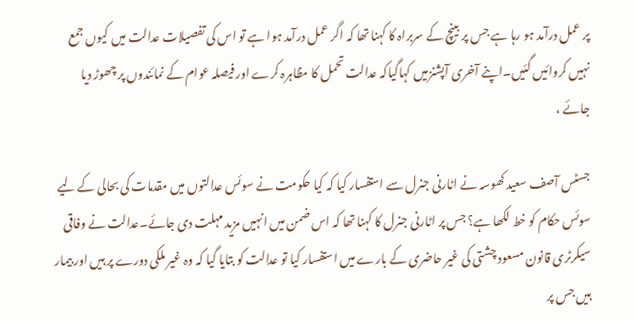پر عمل درآمد ہو رہا ہے جس پر بینچ کے سربراہ کا کہنا تھا کہ اگر عمل درآمد ہوا ہے تو اس کی تفصیلات عدالت میں کیوں جمع نہیں کروائیں گئیں۔اپنے آخری آپشنزمیں کہاگیاکہ عدالت تحمل کا مظاہرہ کرے اور فیصلہ عوام کے نمائندوں پر چھوڑ دیا جائے ،

جسٹس آصف سعید کھوسہ نے اٹارنی جنرل سے استفسار کیا کہ کیا حکومت نے سوئس عدالتوں میں مقدمات کی بحالی کے لیے سوئس حکام کو خط لکھا ہے؟ جس پر اٹارنی جنرل کا کہنا تھا کہ اس ضمن میں انہیں مزید مہلت دی جائے۔عدالت نے وفاقی سیکرٹری قانون مسعود چشتی کی غیر حاضری کے بارے میں استفسار کیا تو عدالت کو بتایا گیا کہ وہ غیر ملکی دورے پر ہیں اور بیمار ہیں جس پر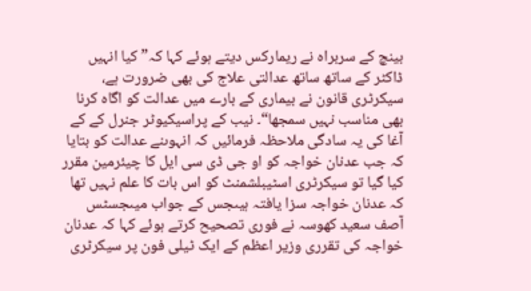بینچ کے سربراہ نے ریمارکس دیتے ہوئے کہا کہ” کیا انہیں ڈاکٹر کے ساتھ ساتھ عدالتی علاج کی بھی ضرورت ہے، سیکرٹری قانون نے بیماری کے بارے میں عدالت کو اگاہ کرنا بھی مناسب نہیں سمجھا“۔ نیب کے پراسیکیوٹر جنرل کے کے آغا کی یہ سادگی ملاحظہ فرمائیں کہ انہوںنے عدالت کو بتایا کہ جب عدنان خواجہ کو او جی ڈی سی ایل کا چیئرمین مقرر کیا گیا تو سیکرٹری اسٹیبلشمنٹ کو اس بات کا علم نہیں تھا کہ عدنان خواجہ سزا یافتہ ہیںجس کے جواب میںجسٹس آصف سعید کھوسہ نے فوری تصحیح کرتے ہوئے کہا کہ عدنان خواجہ کی تقرری وزیر اعظم کے ایک ٹیلی فون پر سیکرٹری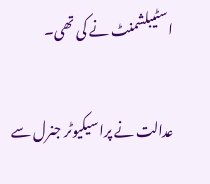اسٹیبلشمنٹ نے کی تھی۔

عدالت نے پراسیکیوٹر جنرل سے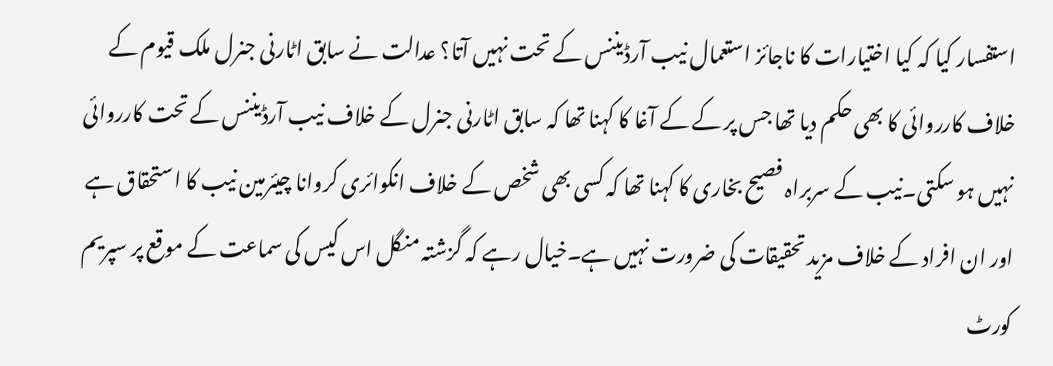استفسار کیا کہ کیا اختیارات کا ناجائز استعمال نیب آرڈیننس کے تحت نہیں آتا؟ عدالت نے سابق اٹارنی جنرل ملک قیوم کے خلاف کارروائی کا بھی حکم دیا تھا جس پر کے کے آغا کا کہنا تھا کہ سابق اٹارنی جنرل کے خلاف نیب آرڈیننس کے تحت کارروائی نہیں ہو سکتی۔نیب کے سربراہ فصیح بخاری کا کہنا تھا کہ کسی بھی شخص کے خلاف انکوائری کروانا چیئرمین نیب کا استحقاق ہے اور ان افراد کے خلاف مزید تحقیقات کی ضرورت نہیں ہے۔خیال رہے کہ گزشتہ منگل اس کیس کی سماعت کے موقع پر سپریم کورٹ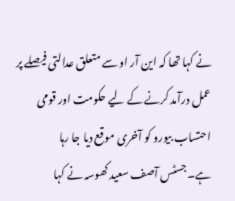نے کہا تھا کہ این آر او سے متعلق عدالتی فیصلے پر عمل درآمد کرنے کے لیے حکومت اور قومی احتساب بیورو کو آخری موقع دیا جا رہا ہے۔جسٹس آصف سعید کھوسہ نے کہا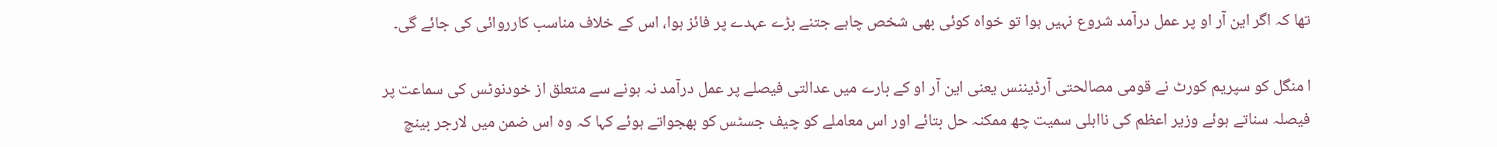تھا کہ اگر این آر او پر عمل درآمد شروع نہیں ہوا تو خواہ کوئی بھی شخص چاہے جتنے بڑے عہدے پر فائز ہوا، اس کے خلاف مناسب کارروائی کی جائے گی۔

ا منگل کو سپریم کورٹ نے قومی مصالحتی آرڈیننس یعنی این آر او کے بارے میں عدالتی فیصلے پر عمل درآمد نہ ہونے سے متعلق از خودنوٹس کی سماعت پر فیصلہ سناتے ہوئے وزیر اعظم کی نااہلی سمیت چھ ممکنہ حل بتائے اور اس معاملے کو چیف جسٹس کو بھجواتے ہوئے کہا کہ وہ اس ضمن میں لارجر بینچ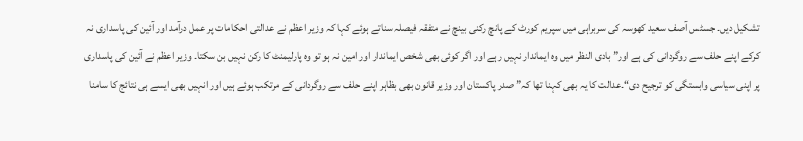تشکیل دیں۔ جسٹس آصف سعید کھوسہ کی سربراہی میں سپریم کورٹ کے پانچ رکنی بینچ نے متفقہ فیصلہ سناتے ہوئے کہا کہ وزیر اعظم نے عدالتی احکامات پر عمل درآمد اور آئین کی پاسداری نہ کرکے اپنے حلف سے روگردانی کی ہے اور” بادی النظر میں وہ ایماندار نہیں رہے اور اگر کوئی بھی شخص ایماندار اور امین نہ ہو تو وہ پارلیمنٹ کا رکن نہیں بن سکتا۔ وزیر اعظم نے آئین کی پاسداری پر اپنی سیاسی وابستگی کو ترجیح دی“۔عدالت کا یہ بھی کہنا تھا کہ” صدر پاکستان اور وزیر قانون بھی بظاہر اپنے حلف سے روگردانی کے مرتکب ہوئے ہیں اور انہیں بھی ایسے ہی نتائج کا سامنا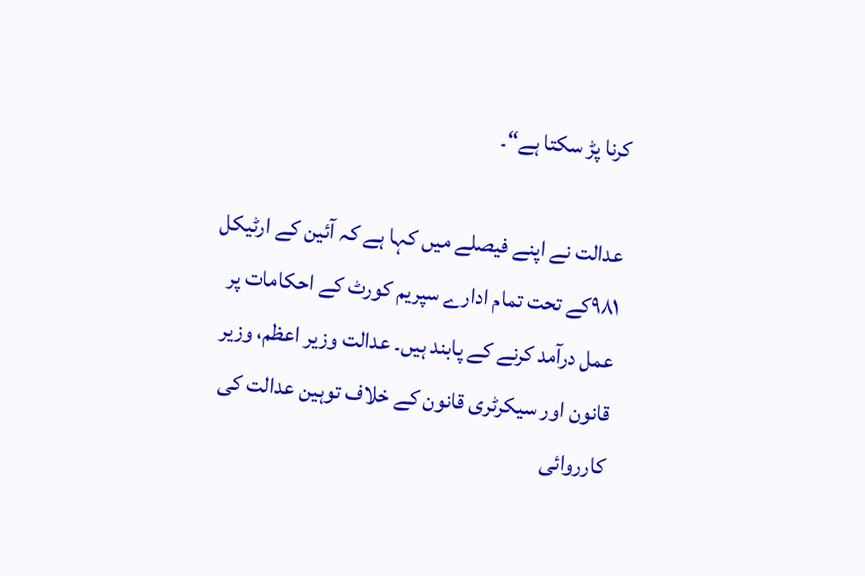کرنا پڑ سکتا ہے“۔

عدالت نے اپنے فیصلے میں کہا ہے کہ آئین کے ارٹیکل ۹۸۱کے تحت تمام ادارے سپریم کورٹ کے احکامات پر عمل درآمد کرنے کے پابند ہیں۔ عدالت وزیر اعظم، وزیر قانون اور سیکرٹری قانون کے خلاف توہین عدالت کی کارروائی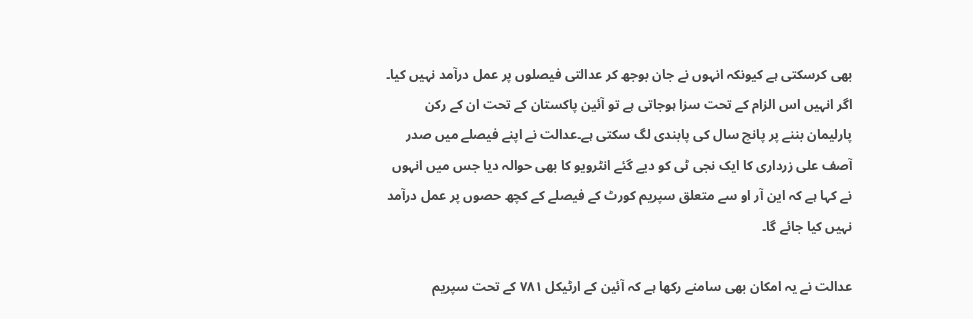بھی کرسکتی ہے کیونکہ انہوں نے جان بوجھ کر عدالتی فیصلوں پر عمل درآمد نہیں کیا۔ اگر انہیں اس الزام کے تحت سزا ہوجاتی ہے تو آئین پاکستان کے تحت ان کے رکن پارلیمان بننے پر پانچ سال کی پابندی لگ سکتی ہے۔عدالت نے اپنے فیصلے میں صدر آصف علی زرداری کا ایک نجی ٹی کو دیے گئے انٹرویو کا بھی حوالہ دیا جس میں انہوں نے کہا ہے کہ این آر او سے متعلق سپریم کورٹ کے فیصلے کے کچھ حصوں پر عمل درآمد نہیں کیا جائے گا۔

عدالت نے یہ امکان بھی سامنے رکھا ہے کہ آئین کے ارٹیکل ۷۸۱ کے تحت سپریم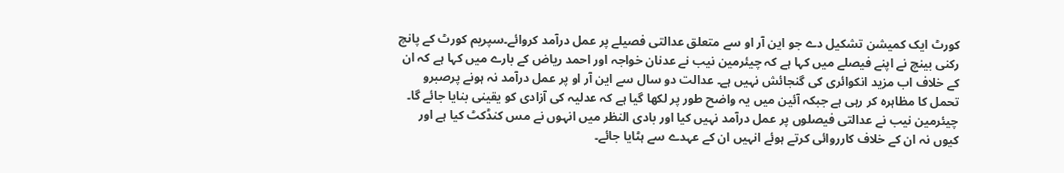کورٹ ایک کمیشن تشکیل دے جو این آر او سے متعلق عدالتی فصیلے پر عمل درآمد کروائے۔سپریم کورٹ کے پانچ رکنی بینچ نے اپنے فیصلے میں کہا ہے کہ چیئرمین نیب نے عدنان خواجہ اور احمد ریاض کے بارے میں کہا ہے کہ ان کے خلاف اب مزید انکوائری کی گنجائش نہیں ہے۔ عدالت دو سال سے این آر او پر عمل درآمد نہ ہونے پرصبرو تحمل کا مظاہرہ کر رہی ہے جبکہ آئین میں یہ واضح طور پر لکھا گیا ہے کہ عدلیہ کی آزادی کو یقینی بنایا جائے گا۔ چیئرمین نیب نے عدالتی فیصلوں پر عمل درآمد نہیں کیا اور بادی النظر میں انہوں نے مس کنڈکٹ کیا ہے اور کیوں نہ ان کے خلاف کارروائی کرتے ہوئے انہیں ان کے عہدے سے ہٹایا جائے۔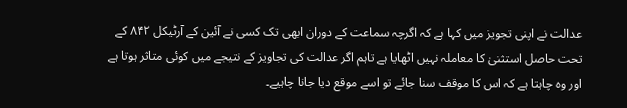عدالت نے اپنی تجویز میں کہا ہے کہ اگرچہ سماعت کے دوران ابھی تک کسی نے آئین کے آرٹیکل ۸۴۲ کے تحت حاصل استثنیٰ کا معاملہ نہیں اٹھایا ہے تاہم اگر عدالت کی تجاویز کے نتیجے میں کوئی متاثر ہوتا ہے اور وہ چاہتا ہے کہ اس کا موقف سنا جائے تو اسے موقع دیا جانا چاہیے۔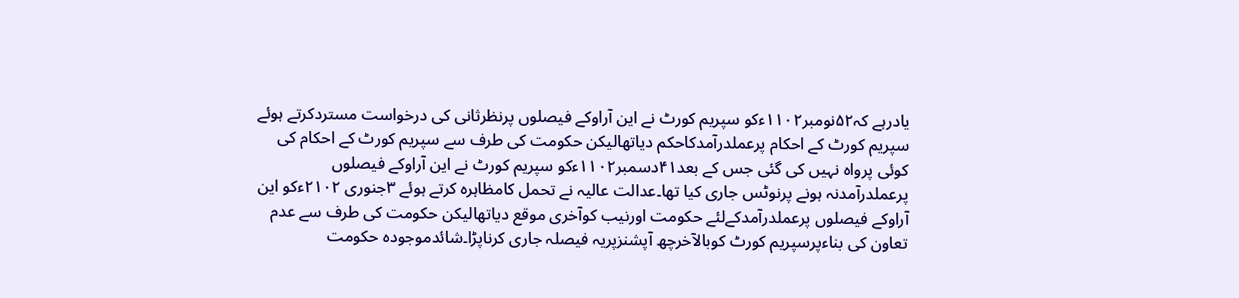یادرہے کہ۵۲نومبر۱۱۰۲ءکو سپریم کورٹ نے این آراوکے فیصلوں پرنظرثانی کی درخواست مستردکرتے ہوئے سپریم کورٹ کے احکام پرعملدرآمدکاحکم دیاتھالیکن حکومت کی طرف سے سپریم کورٹ کے احکام کی کوئی پرواہ نہیں کی گئی جس کے بعد۴۱دسمبر۱۱۰۲ءکو سپریم کورٹ نے این آراوکے فیصلوں پرعملدرآمدنہ ہونے پرنوٹس جاری کیا تھا۔عدالت عالیہ نے تحمل کامظاہرہ کرتے ہوئے ۳جنوری ۲۱۰۲ءکو این آراوکے فیصلوں پرعملدرآمدکےلئے حکومت اورنیب کوآخری موقع دیاتھالیکن حکومت کی طرف سے عدم تعاون کی بناءپرسپریم کورٹ کوبالآخرچھ آپشنزپریہ فیصلہ جاری کرناپڑا۔شائدموجودہ حکومت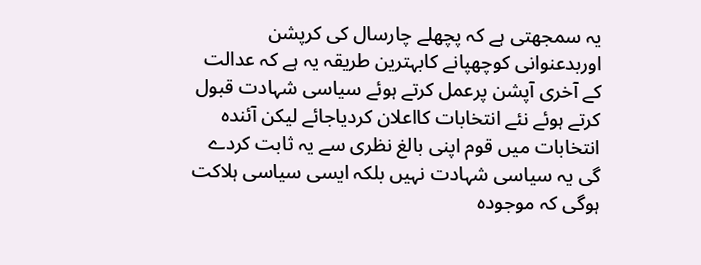یہ سمجھتی ہے کہ پچھلے چارسال کی کرپشن اوربدعنوانی کوچھپانے کابہترین طریقہ یہ ہے کہ عدالت کے آخری آپشن پرعمل کرتے ہوئے سیاسی شہادت قبول کرتے ہوئے نئے انتخابات کااعلان کردیاجائے لیکن آئندہ انتخابات میں قوم اپنی بالغ نظری سے یہ ثابت کردے گی یہ سیاسی شہادت نہیں بلکہ ایسی سیاسی ہلاکت ہوگی کہ موجودہ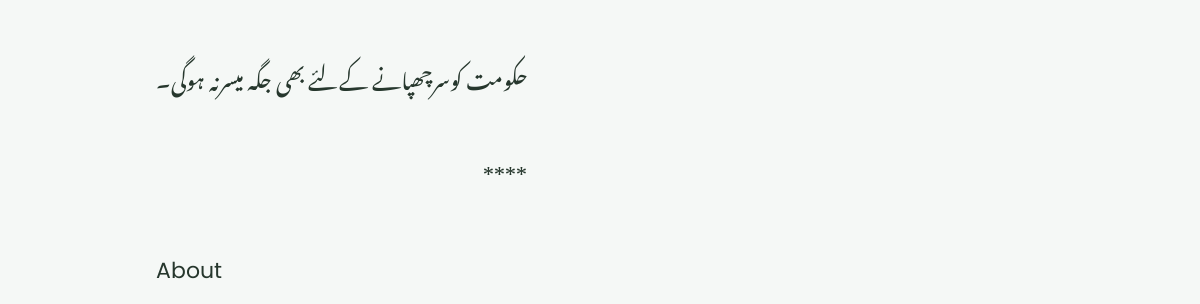حکومت کوسرچھپانے کےلئے بھی جگہ میسرنہ ہوگی۔

****

About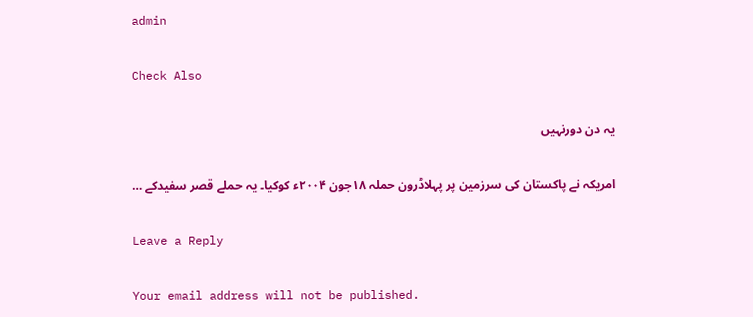admin

Check Also

یہ دن دورنہیں

امریکہ نے پاکستان کی سرزمین پر پہلاڈرون حملہ ۱۸جون ۲۰۰۴ء کوکیا۔ یہ حملے قصر سفیدکے …

Leave a Reply

Your email address will not be published.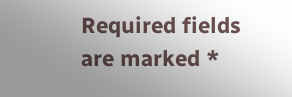Required fields are marked *